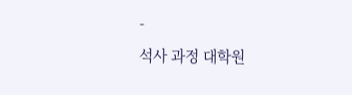-
석사 과정 대학원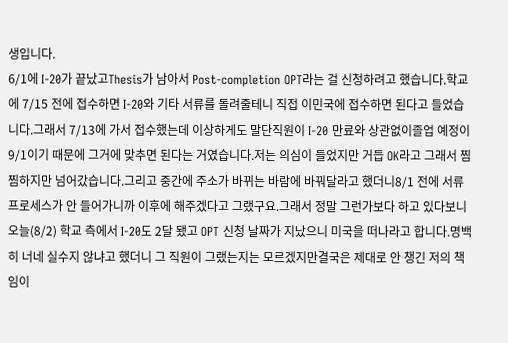생입니다.
6/1에 I-20가 끝났고Thesis가 남아서 Post-completion OPT라는 걸 신청하려고 했습니다.학교에 7/15 전에 접수하면 I-20와 기타 서류를 돌려줄테니 직접 이민국에 접수하면 된다고 들었습니다.그래서 7/13에 가서 접수했는데 이상하게도 말단직원이 I-20 만료와 상관없이졸업 예정이 9/1이기 때문에 그거에 맞추면 된다는 거였습니다.저는 의심이 들었지만 거듭 OK라고 그래서 찜찜하지만 넘어갔습니다.그리고 중간에 주소가 바뀌는 바람에 바꿔달라고 했더니8/1 전에 서류 프로세스가 안 들어가니까 이후에 해주겠다고 그랬구요.그래서 정말 그런가보다 하고 있다보니오늘(8/2) 학교 측에서 I-20도 2달 됐고 OPT 신청 날짜가 지났으니 미국을 떠나라고 합니다.명백히 너네 실수지 않냐고 했더니 그 직원이 그랬는지는 모르겠지만결국은 제대로 안 챙긴 저의 책임이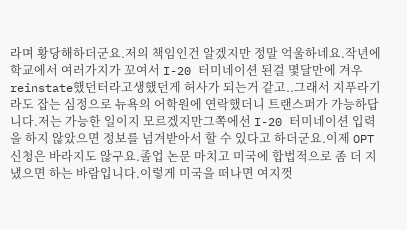라며 황당해하더군요.저의 책임인건 알겠지만 정말 억울하네요.작년에 학교에서 여러가지가 꼬여서 I-20 터미네이션 된걸 몇달만에 겨우 reinstate했던터라고생했던게 허사가 되는거 같고..그래서 지푸라기라도 잡는 심정으로 뉴욕의 어학원에 연락했더니 트랜스퍼가 가능하답니다.저는 가능한 일이지 모르겠지만그쪽에선 I-20 터미네이션 입력을 하지 않았으면 정보를 넘겨받아서 할 수 있다고 하더군요.이제 OPT 신청은 바라지도 않구요.졸업 논문 마치고 미국에 합법적으로 좀 더 지냈으면 하는 바람입니다.이렇게 미국을 떠나면 여지껏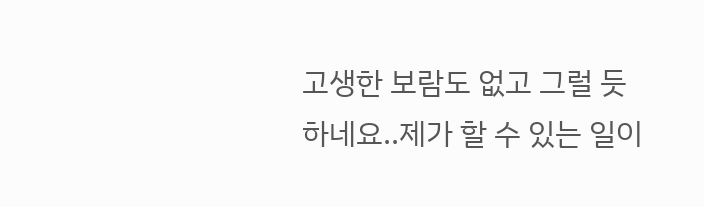고생한 보람도 없고 그럴 듯 하네요..제가 할 수 있는 일이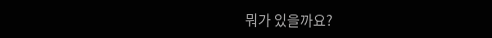뭐가 있을까요?